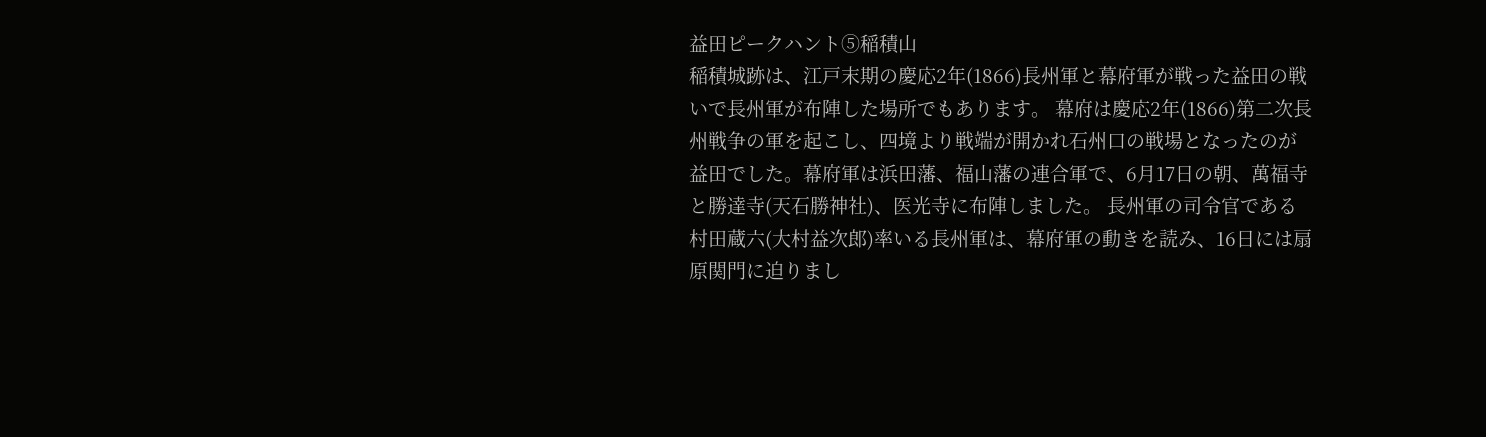益田ピークハント⑤稲積山
稲積城跡は、江戸末期の慶応2年(1866)長州軍と幕府軍が戦った益田の戦いで長州軍が布陣した場所でもあります。 幕府は慶応2年(1866)第二次長州戦争の軍を起こし、四境より戦端が開かれ石州口の戦場となったのが益田でした。幕府軍は浜田藩、福山藩の連合軍で、6月17日の朝、萬福寺と勝達寺(天石勝神社)、医光寺に布陣しました。 長州軍の司令官である村田蔵六(大村益次郎)率いる長州軍は、幕府軍の動きを読み、16日には扇原関門に迫りまし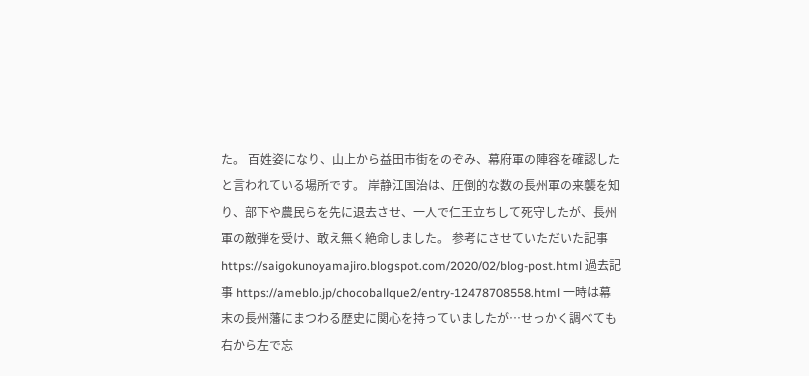た。 百姓姿になり、山上から益田市街をのぞみ、幕府軍の陣容を確認したと言われている場所です。 岸静江国治は、圧倒的な数の長州軍の来襲を知り、部下や農民らを先に退去させ、一人で仁王立ちして死守したが、長州軍の敵弾を受け、敢え無く絶命しました。 参考にさせていただいた記事 https://saigokunoyamajiro.blogspot.com/2020/02/blog-post.html 過去記事 https://ameblo.jp/chocoballque2/entry-12478708558.html 一時は幕末の長州藩にまつわる歴史に関心を持っていましたが…せっかく調べても右から左で忘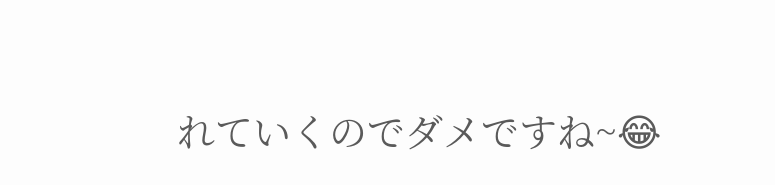れていくのでダメですね~😂